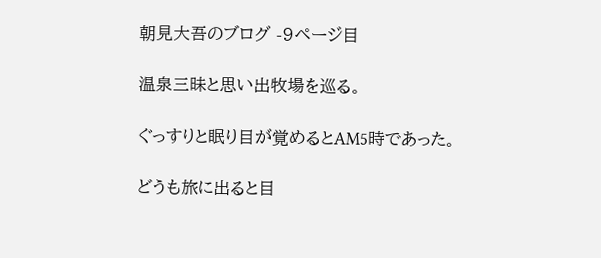朝見大吾のブログ -9ページ目

温泉三昧と思い出牧場を巡る。

ぐっすりと眠り目が覚めるとAM5時であった。

どうも旅に出ると目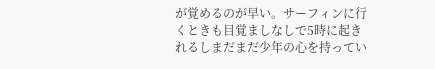が覚めるのが早い。サーフィンに行くときも目覚ましなしで5時に起きれるしまだまだ少年の心を持ってい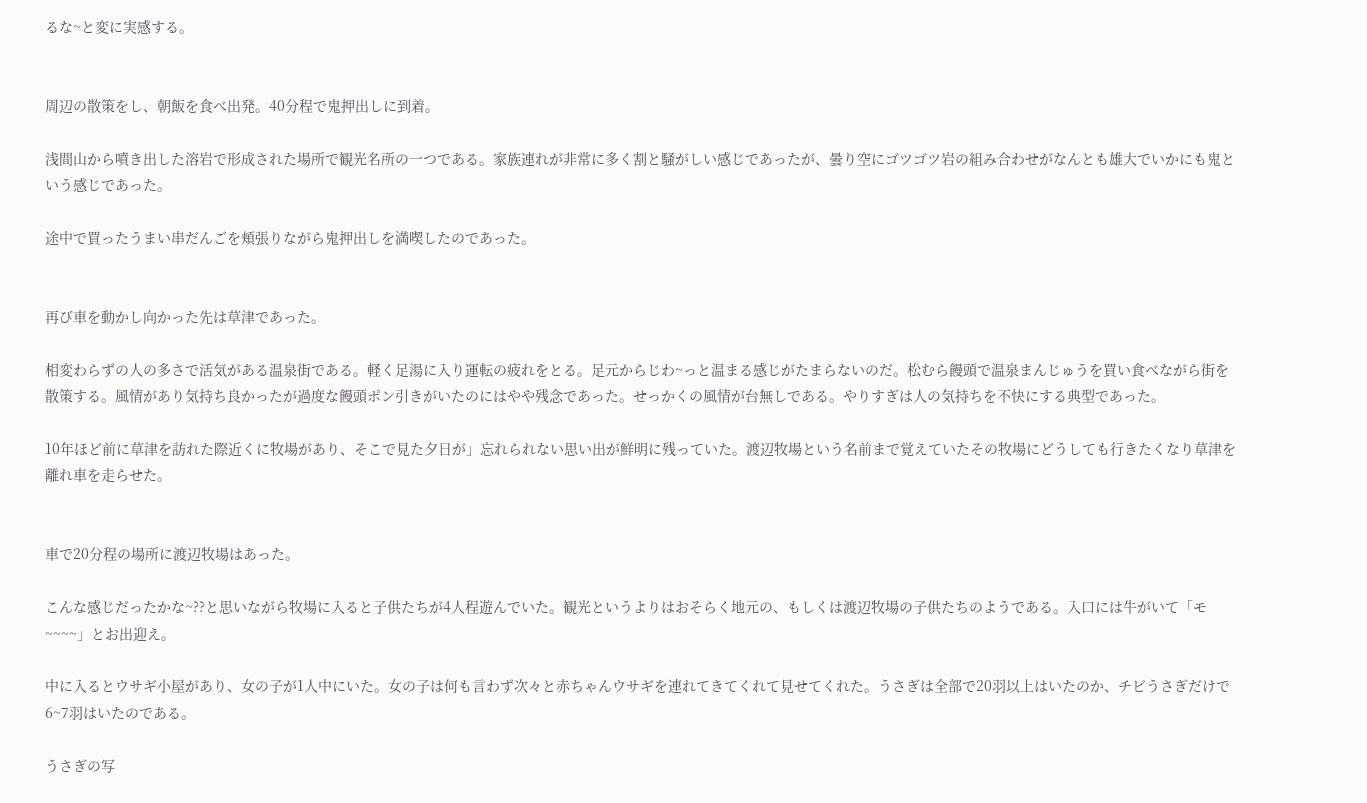るな~と変に実感する。


周辺の散策をし、朝飯を食べ出発。40分程で鬼押出しに到着。

浅間山から噴き出した溶岩で形成された場所で観光名所の一つである。家族連れが非常に多く割と騒がしい感じであったが、曇り空にゴツゴツ岩の組み合わせがなんとも雄大でいかにも鬼という感じであった。

途中で買ったうまい串だんごを頬張りながら鬼押出しを満喫したのであった。


再び車を動かし向かった先は草津であった。

相変わらずの人の多さで活気がある温泉街である。軽く足湯に入り運転の疲れをとる。足元からじわ~っと温まる感じがたまらないのだ。松むら饅頭で温泉まんじゅうを買い食べながら街を散策する。風情があり気持ち良かったが過度な饅頭ポン引きがいたのにはやや残念であった。せっかくの風情が台無しである。やりすぎは人の気持ちを不快にする典型であった。

10年ほど前に草津を訪れた際近くに牧場があり、そこで見た夕日が」忘れられない思い出が鮮明に残っていた。渡辺牧場という名前まで覚えていたその牧場にどうしても行きたくなり草津を離れ車を走らせた。


車で20分程の場所に渡辺牧場はあった。

こんな感じだったかな~??と思いながら牧場に入ると子供たちが4人程遊んでいた。観光というよりはおそらく地元の、もしくは渡辺牧場の子供たちのようである。入口には牛がいて「モ~~~~」とお出迎え。

中に入るとウサギ小屋があり、女の子が1人中にいた。女の子は何も言わず次々と赤ちゃんウサギを連れてきてくれて見せてくれた。うさぎは全部で20羽以上はいたのか、チビうさぎだけで6~7羽はいたのである。

うさぎの写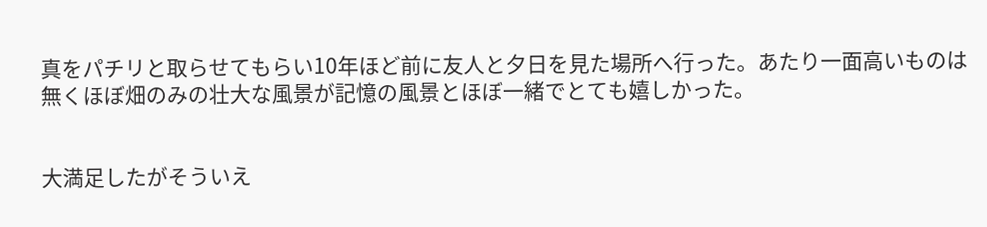真をパチリと取らせてもらい10年ほど前に友人と夕日を見た場所へ行った。あたり一面高いものは無くほぼ畑のみの壮大な風景が記憶の風景とほぼ一緒でとても嬉しかった。


大満足したがそういえ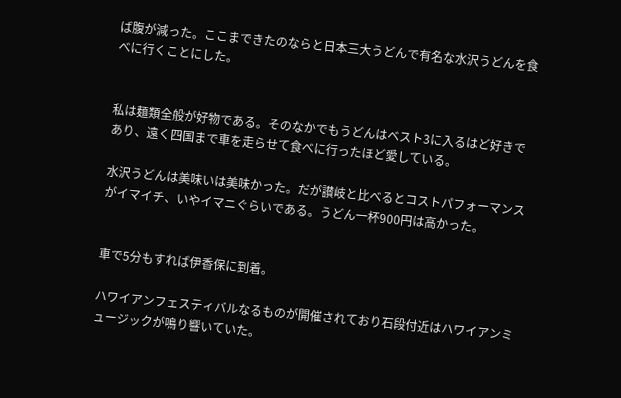ば腹が減った。ここまできたのならと日本三大うどんで有名な水沢うどんを食べに行くことにした。


私は麺類全般が好物である。そのなかでもうどんはベスト3に入るはど好きであり、遠く四国まで車を走らせて食べに行ったほど愛している。

水沢うどんは美味いは美味かった。だが讃岐と比べるとコストパフォーマンスがイマイチ、いやイマニぐらいである。うどん一杯900円は高かった。


車で5分もすれば伊香保に到着。

ハワイアンフェスティバルなるものが開催されており石段付近はハワイアンミュージックが鳴り響いていた。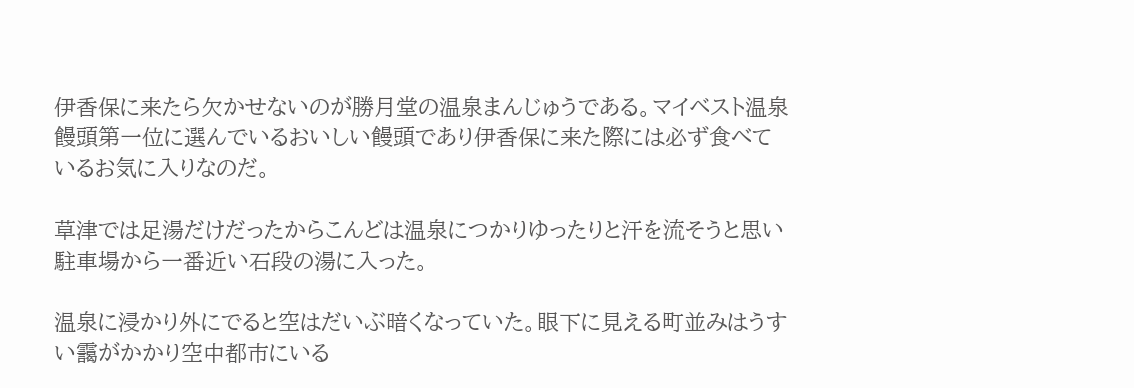伊香保に来たら欠かせないのが勝月堂の温泉まんじゅうである。マイベスト温泉饅頭第一位に選んでいるおいしい饅頭であり伊香保に来た際には必ず食べているお気に入りなのだ。

草津では足湯だけだったからこんどは温泉につかりゆったりと汗を流そうと思い駐車場から一番近い石段の湯に入った。

温泉に浸かり外にでると空はだいぶ暗くなっていた。眼下に見える町並みはうすい靄がかかり空中都市にいる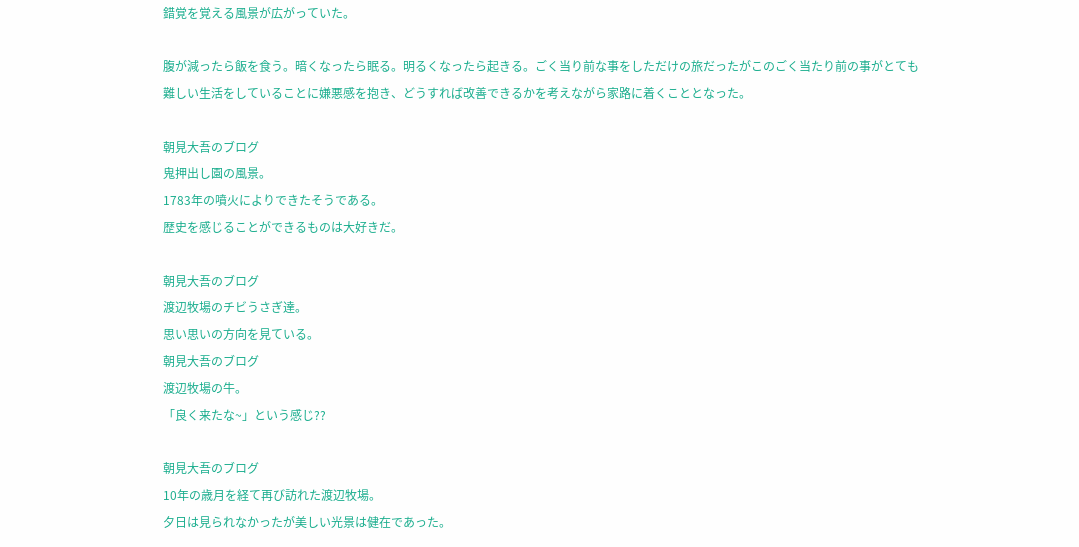錯覚を覚える風景が広がっていた。

腹が減ったら飯を食う。暗くなったら眠る。明るくなったら起きる。ごく当り前な事をしただけの旅だったがこのごく当たり前の事がとても難しい生活をしていることに嫌悪感を抱き、どうすれば改善できるかを考えながら家路に着くこととなった。

朝見大吾のブログ
鬼押出し園の風景。
1783年の噴火によりできたそうである。
歴史を感じることができるものは大好きだ。

朝見大吾のブログ
渡辺牧場のチビうさぎ達。
思い思いの方向を見ている。
朝見大吾のブログ
渡辺牧場の牛。
「良く来たな~」という感じ??

朝見大吾のブログ
10年の歳月を経て再び訪れた渡辺牧場。
夕日は見られなかったが美しい光景は健在であった。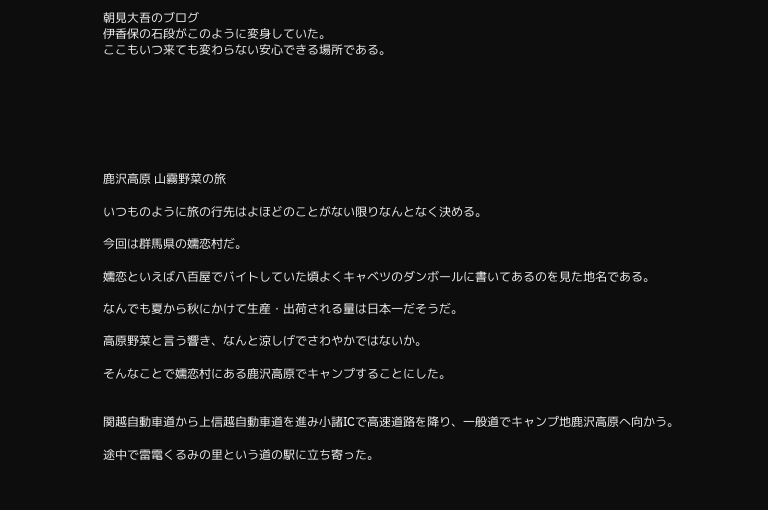朝見大吾のブログ
伊香保の石段がこのように変身していた。
ここもいつ来ても変わらない安心できる場所である。







鹿沢高原 山霧野菜の旅

いつものように旅の行先はよほどのことがない限りなんとなく決める。

今回は群馬県の嬬恋村だ。

嬬恋といえば八百屋でバイトしていた頃よくキャベツのダンボールに書いてあるのを見た地名である。

なんでも夏から秋にかけて生産・出荷される量は日本一だそうだ。

高原野菜と言う響き、なんと涼しげでさわやかではないか。

そんなことで嬬恋村にある鹿沢高原でキャンプすることにした。


関越自動車道から上信越自動車道を進み小諸ICで高速道路を降り、一般道でキャンプ地鹿沢高原へ向かう。

途中で雷電くるみの里という道の駅に立ち寄った。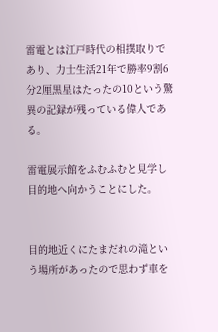雷電とは江戸時代の相撲取りであり、力士生活21年で勝率9割6分2厘黒星はたったの10という驚異の記録が残っている偉人である。

雷電展示館をふむふむと見学し目的地へ向かうことにした。


目的地近くにたまだれの滝という場所があったので思わず車を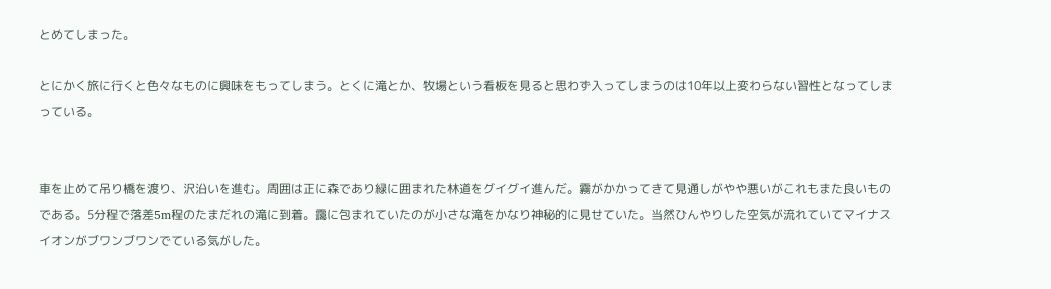とめてしまった。

とにかく旅に行くと色々なものに興味をもってしまう。とくに滝とか、牧場という看板を見ると思わず入ってしまうのは10年以上変わらない習性となってしまっている。


車を止めて吊り橋を渡り、沢沿いを進む。周囲は正に森であり緑に囲まれた林道をグイグイ進んだ。霧がかかってきて見通しがやや悪いがこれもまた良いものである。5分程で落差5m程のたまだれの滝に到着。靄に包まれていたのが小さな滝をかなり神秘的に見せていた。当然ひんやりした空気が流れていてマイナスイオンがブワンブワンでている気がした。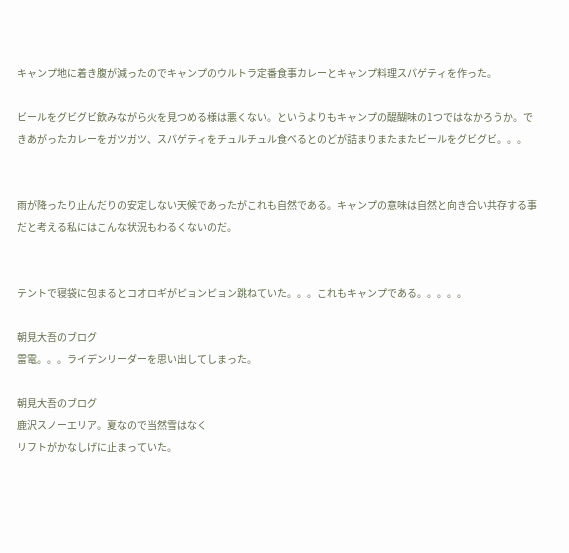キャンプ地に着き腹が減ったのでキャンプのウルトラ定番食事カレーとキャンプ料理スパゲティを作った。

ビールをグビグビ飲みながら火を見つめる様は悪くない。というよりもキャンプの醍醐味の1つではなかろうか。できあがったカレーをガツガツ、スパゲティをチュルチュル食べるとのどが詰まりまたまたビールをグビグビ。。。


雨が降ったり止んだりの安定しない天候であったがこれも自然である。キャンプの意味は自然と向き合い共存する事だと考える私にはこんな状況もわるくないのだ。


テントで寝袋に包まるとコオロギがピョンピョン跳ねていた。。。これもキャンプである。。。。。

朝見大吾のブログ
雷電。。。ライデンリーダーを思い出してしまった。

朝見大吾のブログ
鹿沢スノーエリア。夏なので当然雪はなく
リフトがかなしげに止まっていた。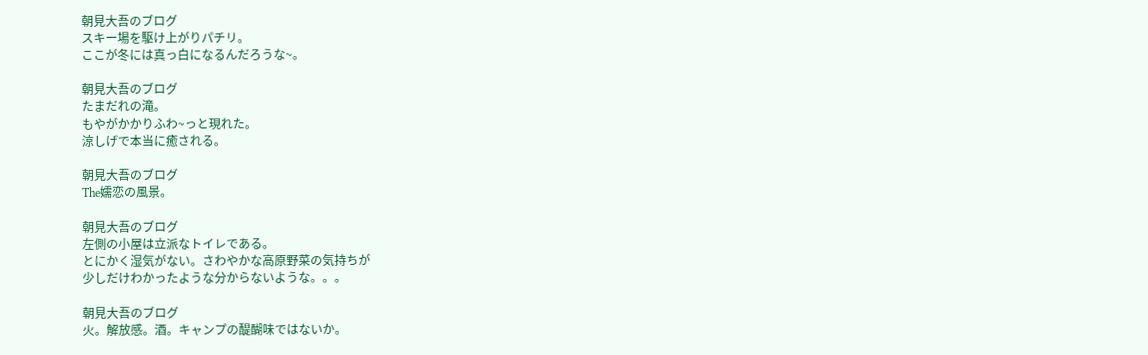朝見大吾のブログ
スキー場を駆け上がりパチリ。
ここが冬には真っ白になるんだろうな~。

朝見大吾のブログ
たまだれの滝。
もやがかかりふわ~っと現れた。
涼しげで本当に癒される。

朝見大吾のブログ
The嬬恋の風景。

朝見大吾のブログ
左側の小屋は立派なトイレである。
とにかく湿気がない。さわやかな高原野菜の気持ちが
少しだけわかったような分からないような。。。

朝見大吾のブログ
火。解放感。酒。キャンプの醍醐味ではないか。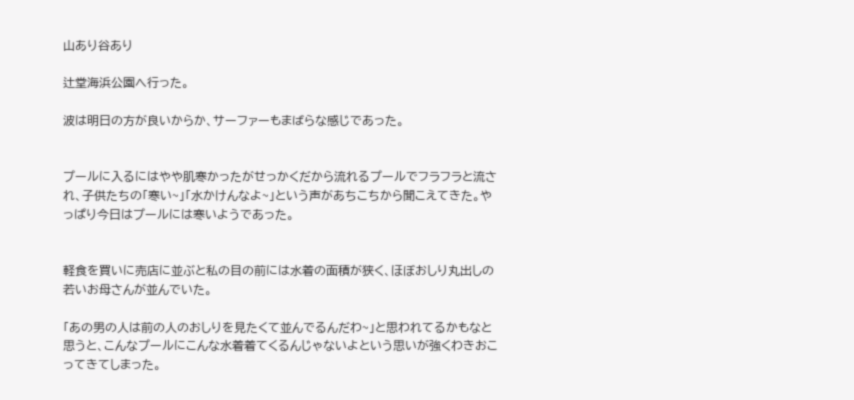山あり谷あり

辻堂海浜公園へ行った。

波は明日の方が良いからか、サーファーもまばらな感じであった。


プールに入るにはやや肌寒かったがせっかくだから流れるプールでフラフラと流され、子供たちの「寒い~」「水かけんなよ~」という声があちこちから聞こえてきた。やっぱり今日はプールには寒いようであった。


軽食を買いに売店に並ぶと私の目の前には水着の面積が狭く、ほぼおしり丸出しの若いお母さんが並んでいた。

「あの男の人は前の人のおしりを見たくて並んでるんだわ~」と思われてるかもなと思うと、こんなプールにこんな水着着てくるんじゃないよという思いが強くわきおこってきてしまった。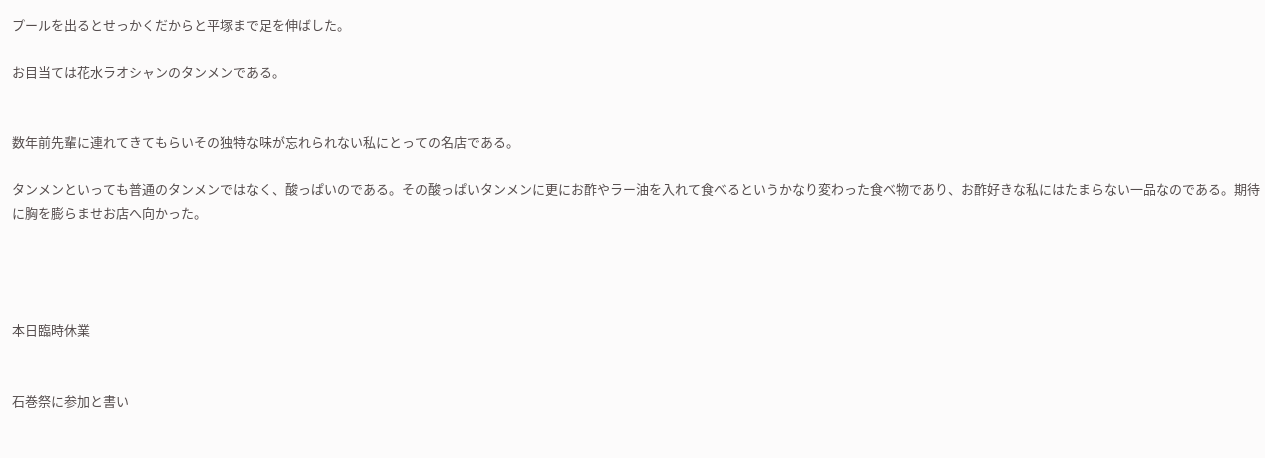プールを出るとせっかくだからと平塚まで足を伸ばした。

お目当ては花水ラオシャンのタンメンである。


数年前先輩に連れてきてもらいその独特な味が忘れられない私にとっての名店である。

タンメンといっても普通のタンメンではなく、酸っぱいのである。その酸っぱいタンメンに更にお酢やラー油を入れて食べるというかなり変わった食べ物であり、お酢好きな私にはたまらない一品なのである。期待に胸を膨らませお店へ向かった。




本日臨時休業


石巻祭に参加と書い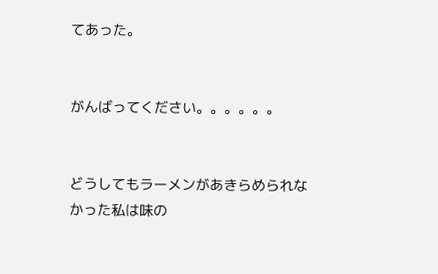てあった。


がんばってください。。。。。。


どうしてもラーメンがあきらめられなかった私は味の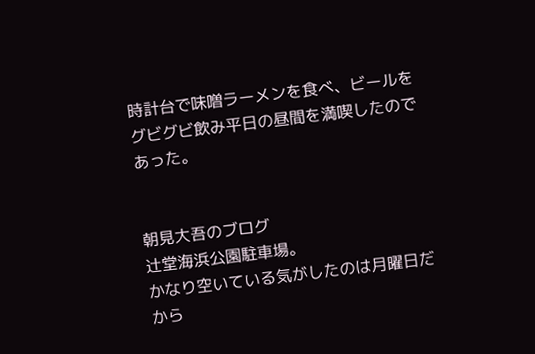時計台で味噌ラーメンを食べ、ビールをグビグビ飲み平日の昼間を満喫したのであった。


朝見大吾のブログ
辻堂海浜公園駐車場。
かなり空いている気がしたのは月曜日だから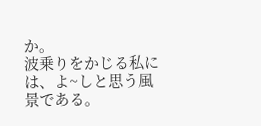か。
波乗りをかじる私には、よ~しと思う風景である。